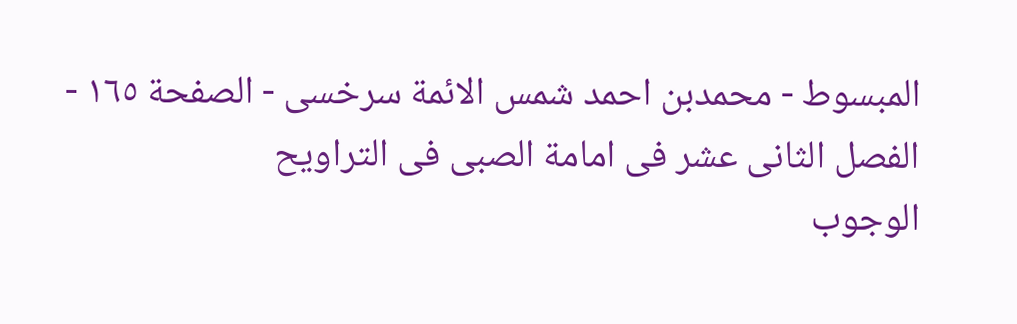المبسوط - محمدبن احمد شمس الائمة سرخسی - الصفحة ١٦٥ - الفصل الثانى عشر فى امامة الصبى فى التراويح
الوجوب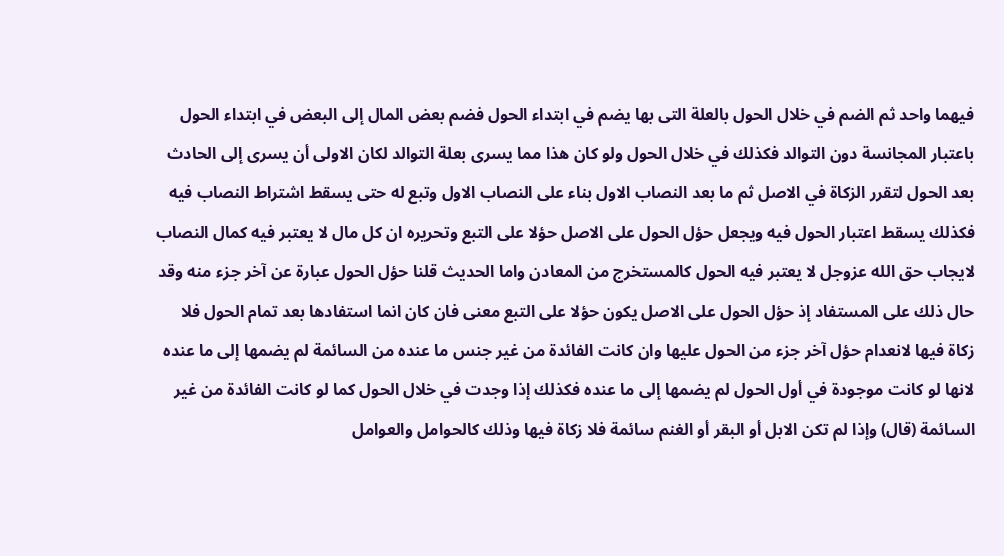فيهما واحد ثم الضم في خلال الحول بالعلة التى بها يضم في ابتداء الحول فضم بعض المال إلى البعض في ابتداء الحول باعتبار المجانسة دون التوالد فكذلك في خلال الحول ولو كان هذا مما يسرى بعلة التوالد لكان الاولى أن يسرى إلى الحادث بعد الحول لتقرر الزكاة في الاصل ثم ما بعد النصاب الاول بناء على النصاب الاول وتبع له حتى يسقط اشتراط النصاب فيه فكذلك يسقط اعتبار الحول فيه ويجعل حؤل الحول على الاصل حؤلا على التبع وتحريره ان كل مال لا يعتبر فيه كمال النصاب لايجاب حق الله عزوجل لا يعتبر فيه الحول كالمستخرج من المعادن واما الحديث قلنا حؤل الحول عبارة عن آخر جزء منه وقد حال ذلك على المستفاد إذ حؤل الحول على الاصل يكون حؤلا على التبع معنى فان كان انما استفادها بعد تمام الحول فلا زكاة فيها لانعدام حؤل آخر جزء من الحول عليها وان كانت الفائدة من غير جنس ما عنده من السائمة لم يضمها إلى ما عنده لانها لو كانت موجودة في أول الحول لم يضمها إلى ما عنده فكذلك إذا وجدت في خلال الحول كما لو كانت الفائدة من غير السائمة (قال) وإذا لم تكن الابل أو البقر أو الغنم سائمة فلا زكاة فيها وذلك كالحوامل والعوامل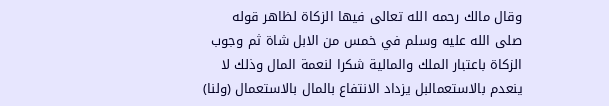وقال مالك رحمه الله تعالى فيها الزكاة لظاهر قوله صلى الله عليه وسلم في خمس من الابل شاة ثم وجوب الزكاة باعتبار الملك والمالية شكرا لنعمة المال وذلك لا ينعدم بالاستعمالبل يزداد الانتفاع بالمال بالاستعمال (ولنا)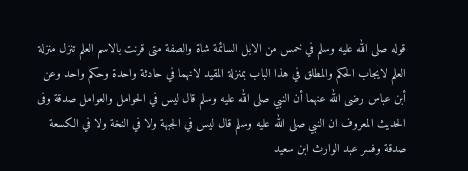قوله صلى الله عليه وسلم في خمس من الابل السائمة شاة والصفة متى قرنت بالاسم العلم تنزل منزلة العلم لايجاب الحكم والمطلق في هذا الباب بمنزلة المقيد لانهما في حادثة واحدة وحكم واحد وعن أبن عباس رضى الله عنهما أن النبي صلى الله عليه وسلم قال ليس في الحوامل والعوامل صدقة وفى الحديث المعروف ان النبي صلى الله عليه وسلم قال ليس في الجبهة ولا في النخة ولا في الكسعة صدقة وفسر عبد الوارث ابن سعيد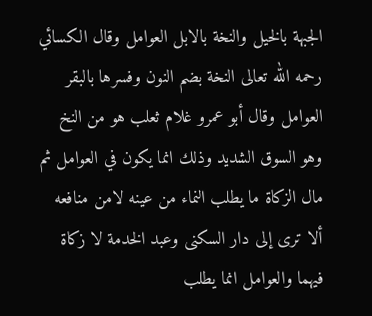الجبهة بالخيل والنخة بالابل العوامل وقال الكسائي رحمه الله تعالى النخة بضم النون وفسرها بالبقر العوامل وقال أبو عمرو غلام ثعلب هو من النخ وهو السوق الشديد وذلك انما يكون في العوامل ثم مال الزكاة ما يطلب النماء من عينه لامن منافعه ألا ترى إلى دار السكنى وعبد الخدمة لا زكاة فيهما والعوامل انما يطلب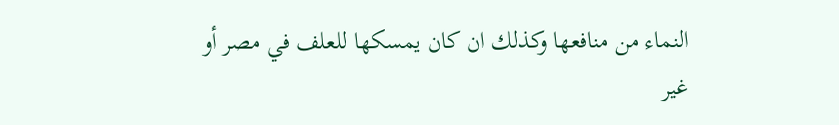النماء من منافعها وكذلك ان كان يمسكها للعلف في مصر أو غير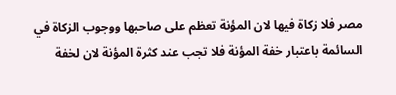مصر فلا زكاة فيها لان المؤنة تعظم على صاحبها ووجوب الزكاة في السائمة باعتبار خفة المؤنة فلا تجب عند كثرة المؤنة لان لخفة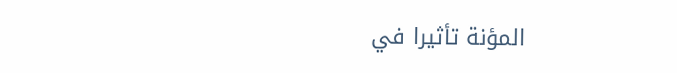المؤنة تأثيرا في